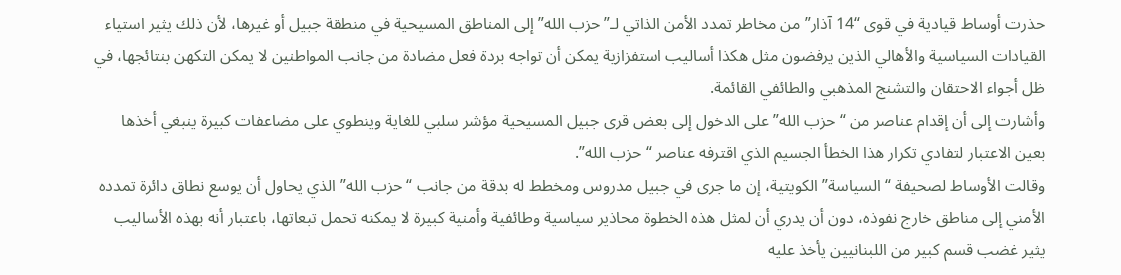حذرت أوساط قيادية في قوى “14 آذار” من مخاطر تمدد الأمن الذاتي لـ”حزب الله” إلى المناطق المسيحية في منطقة جبيل أو غيرها، لأن ذلك يثير استياء القيادات السياسية والأهالي الذين يرفضون مثل هكذا أساليب استفزازية يمكن أن تواجه بردة فعل مضادة من جانب المواطنين لا يمكن التكهن بنتائجها، في ظل أجواء الاحتقان والتشنج المذهبي والطائفي القائمة.
وأشارت إلى أن إقدام عناصر من “حزب الله” على الدخول إلى بعض قرى جبيل المسيحية مؤشر سلبي للغاية وينطوي على مضاعفات كبيرة ينبغي أخذها بعين الاعتبار لتفادي تكرار هذا الخطأ الجسيم الذي اقترفه عناصر “حزب الله”.
وقالت الأوساط لصحيفة “السياسة” الكويتية، إن ما جرى في جبيل مدروس ومخطط له بدقة من جانب “حزب الله” الذي يحاول أن يوسع نطاق دائرة تمدده الأمني إلى مناطق خارج نفوذه، دون أن يدري أن لمثل هذه الخطوة محاذير سياسية وطائفية وأمنية كبيرة لا يمكنه تحمل تبعاتها، باعتبار أنه بهذه الأساليب يثير غضب قسم كبير من اللبنانيين يأخذ عليه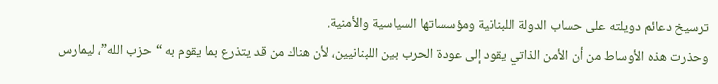ترسيخ دعائم دويلته على حساب الدولة اللبنانية ومؤسساتها السياسية والأمنية.
وحذرت هذه الأوساط من أن الأمن الذاتي يقود إلى عودة الحرب بين اللبنانيين، لأن هناك من قد يتذرع بما يقوم به “حزب الله”، ليمارس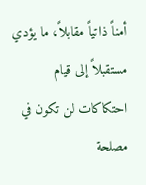أمناً ذاتياً مقابلاً، ما يؤدي مستقبلاً إلى قيام احتكاكات لن تكون في مصلحة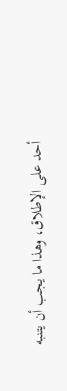أحد على الإطلاق، وهذا ما يجب أن يتنبه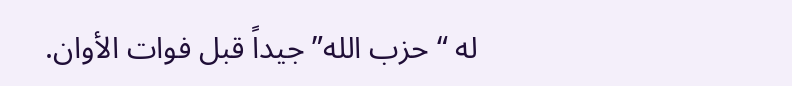له “حزب الله” جيداً قبل فوات الأوان.